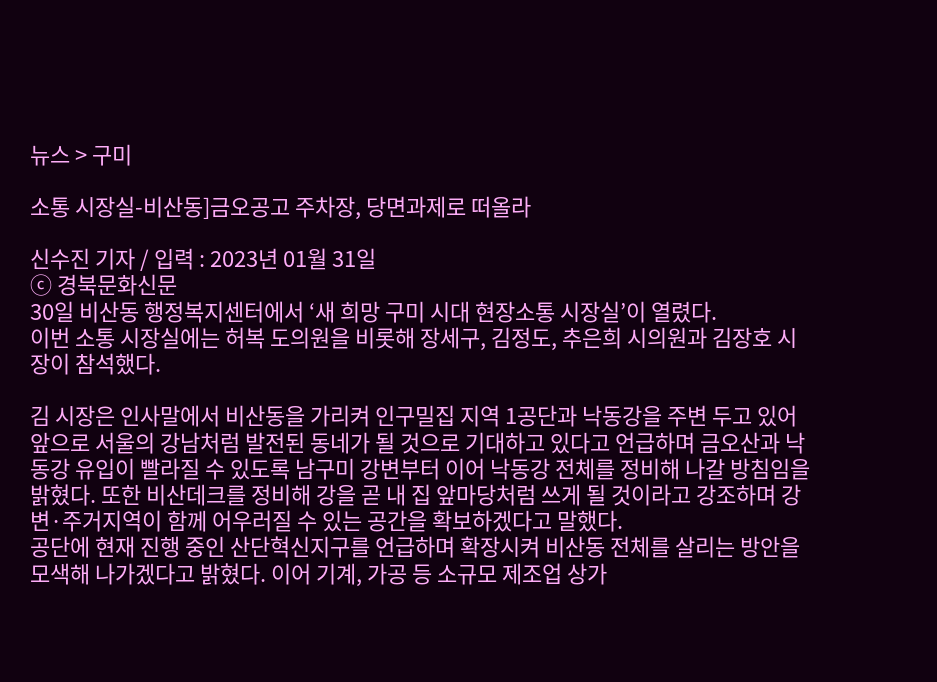뉴스 > 구미

소통 시장실-비산동]금오공고 주차장, 당면과제로 떠올라

신수진 기자 / 입력 : 2023년 01월 31일
ⓒ 경북문화신문
30일 비산동 행정복지센터에서 ‘새 희망 구미 시대 현장소통 시장실’이 열렸다.
이번 소통 시장실에는 허복 도의원을 비롯해 장세구, 김정도, 추은희 시의원과 김장호 시장이 참석했다.

김 시장은 인사말에서 비산동을 가리켜 인구밀집 지역 1공단과 낙동강을 주변 두고 있어
앞으로 서울의 강남처럼 발전된 동네가 될 것으로 기대하고 있다고 언급하며 금오산과 낙동강 유입이 빨라질 수 있도록 남구미 강변부터 이어 낙동강 전체를 정비해 나갈 방침임을 밝혔다. 또한 비산데크를 정비해 강을 곧 내 집 앞마당처럼 쓰게 될 것이라고 강조하며 강변·주거지역이 함께 어우러질 수 있는 공간을 확보하겠다고 말했다.
공단에 현재 진행 중인 산단혁신지구를 언급하며 확장시켜 비산동 전체를 살리는 방안을 모색해 나가겠다고 밝혔다. 이어 기계, 가공 등 소규모 제조업 상가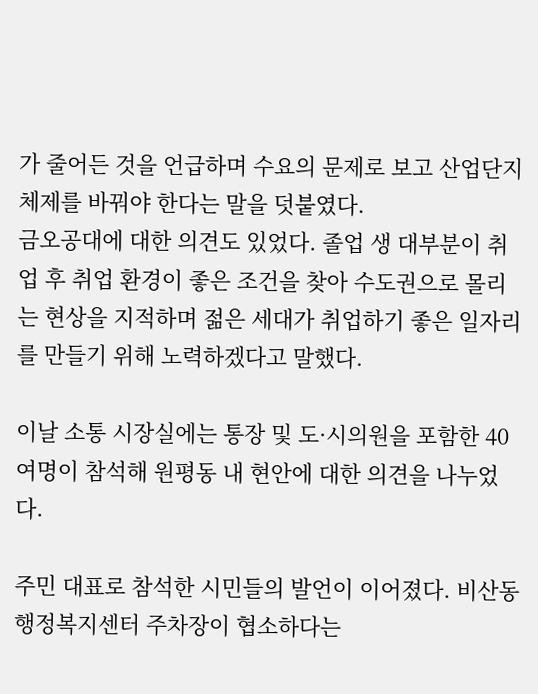가 줄어든 것을 언급하며 수요의 문제로 보고 산업단지체제를 바꿔야 한다는 말을 덧붙였다.
금오공대에 대한 의견도 있었다. 졸업 생 대부분이 취업 후 취업 환경이 좋은 조건을 찾아 수도권으로 몰리는 현상을 지적하며 젊은 세대가 취업하기 좋은 일자리를 만들기 위해 노력하겠다고 말했다.

이날 소통 시장실에는 통장 및 도·시의원을 포함한 40여명이 참석해 원평동 내 현안에 대한 의견을 나누었다.

주민 대표로 참석한 시민들의 발언이 이어졌다. 비산동 행정복지센터 주차장이 협소하다는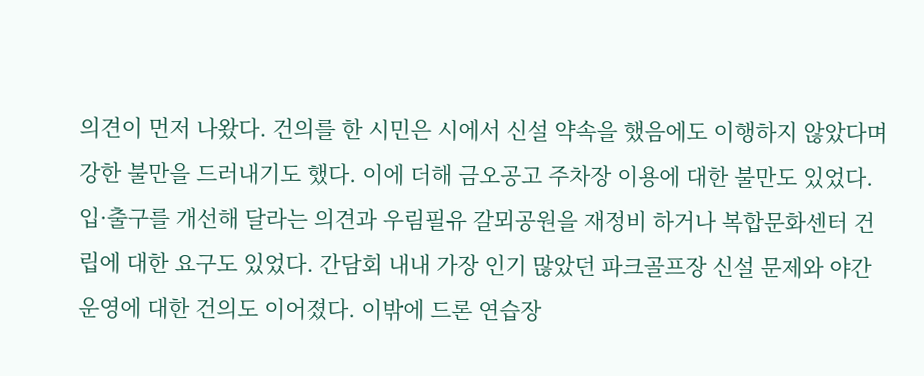의견이 먼저 나왔다. 건의를 한 시민은 시에서 신설 약속을 했음에도 이행하지 않았다며 강한 불만을 드러내기도 했다. 이에 더해 금오공고 주차장 이용에 대한 불만도 있었다.
입·출구를 개선해 달라는 의견과 우림필유 갈뫼공원을 재정비 하거나 복합문화센터 건립에 대한 요구도 있었다. 간담회 내내 가장 인기 많았던 파크골프장 신설 문제와 야간 운영에 대한 건의도 이어졌다. 이밖에 드론 연습장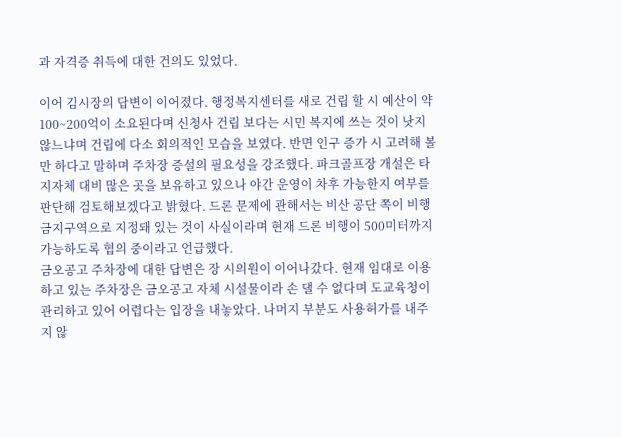과 자격증 취득에 대한 건의도 있었다.

이어 김시장의 답변이 이어졌다. 행정복지센터를 새로 건립 할 시 예산이 약 100~200억이 소요된다며 신청사 건립 보다는 시민 복지에 쓰는 것이 낫지 않느냐며 건립에 다소 회의적인 모습을 보였다. 반면 인구 증가 시 고려해 볼만 하다고 말하며 주차장 증설의 필요성을 강조했다. 파크골프장 개설은 타지자체 대비 많은 곳을 보유하고 있으나 야간 운영이 차후 가능한지 여부를 판단해 검토해보겠다고 밝혔다. 드론 문제에 관해서는 비산 공단 쪽이 비행금지구역으로 지정돼 있는 것이 사실이라며 현재 드론 비행이 500미터까지 가능하도록 협의 중이라고 언급했다.
금오공고 주차장에 대한 답변은 장 시의원이 이어나갔다. 현재 임대로 이용하고 있는 주차장은 금오공고 자체 시설물이라 손 댈 수 없다며 도교육청이 관리하고 있어 어렵다는 입장을 내놓았다. 나머지 부분도 사용허가를 내주지 않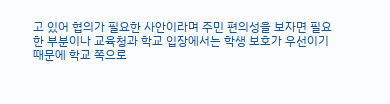고 있어 협의가 필요한 사안이라며 주민 편의성을 보자면 필요한 부분이나 교육청과 학교 입장에서는 학생 보호가 우선이기 때문에 학교 쪽으로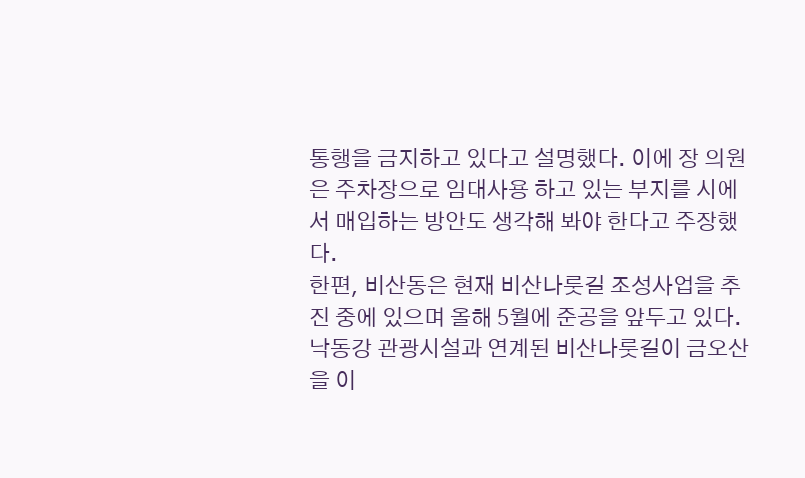통행을 금지하고 있다고 설명했다. 이에 장 의원은 주차장으로 임대사용 하고 있는 부지를 시에서 매입하는 방안도 생각해 봐야 한다고 주장했다.
한편, 비산동은 현재 비산나룻길 조성사업을 추진 중에 있으며 올해 5월에 준공을 앞두고 있다. 낙동강 관광시설과 연계된 비산나룻길이 금오산을 이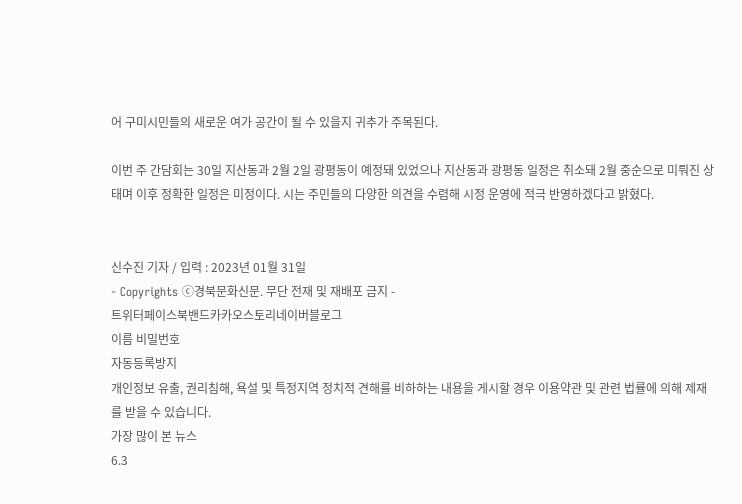어 구미시민들의 새로운 여가 공간이 될 수 있을지 귀추가 주목된다.

이번 주 간담회는 30일 지산동과 2월 2일 광평동이 예정돼 있었으나 지산동과 광평동 일정은 취소돼 2월 중순으로 미뤄진 상태며 이후 정확한 일정은 미정이다. 시는 주민들의 다양한 의견을 수렴해 시정 운영에 적극 반영하겠다고 밝혔다.


신수진 기자 / 입력 : 2023년 01월 31일
- Copyrights ⓒ경북문화신문. 무단 전재 및 재배포 금지 -
트위터페이스북밴드카카오스토리네이버블로그
이름 비밀번호
자동등록방지
개인정보 유출, 권리침해, 욕설 및 특정지역 정치적 견해를 비하하는 내용을 게시할 경우 이용약관 및 관련 법률에 의해 제재를 받을 수 있습니다.
가장 많이 본 뉴스
6.3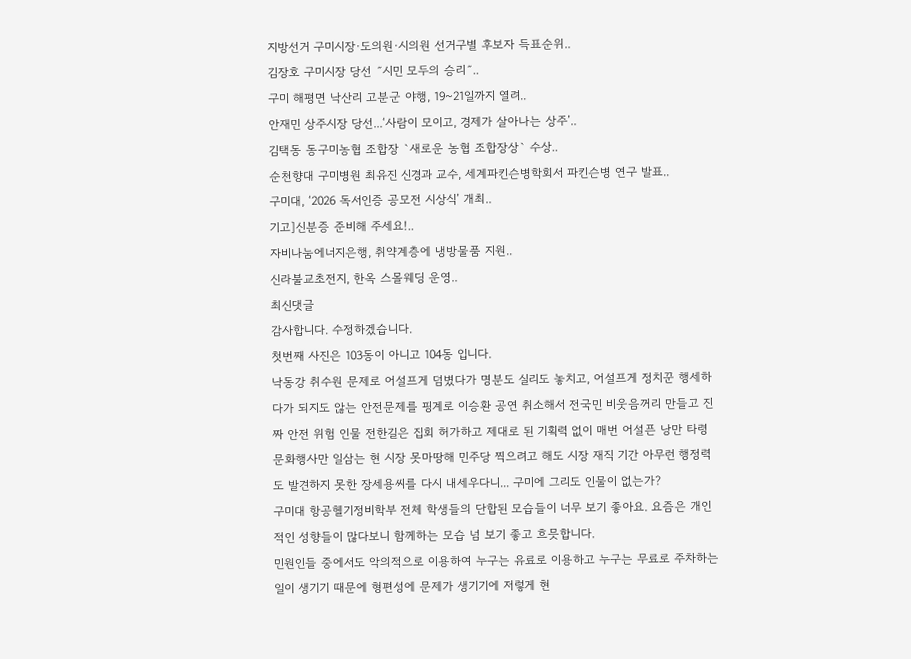지방선거 구미시장·도의원·시의원 선거구별 후보자 득표순위..
김장호 구미시장 당선 ˝시민 모두의 승리˝..
구미 해평면 낙산리 고분군 야행, 19~21일까지 열려..
안재민 상주시장 당선...‘사람이 모이고, 경제가 살아나는 상주’..
김택동 동구미농협 조합장 `새로운 농협 조합장상` 수상..
순천향대 구미병원 최유진 신경과 교수, 세계파킨슨병학회서 파킨슨병 연구 발표..
구미대, ‘2026 독서인증 공모전 시상식’ 개최..
기고]신분증 준비해 주세요!..
자비나눔에너지은행, 취약계층에 냉방물품 지원..
신라불교초전지, 한옥 스몰웨딩 운영..
최신댓글
감사합니다. 수정하겠습니다.
첫번째 사진은 103동이 아니고 104동 입니다.
낙동강 취수원 문제로 어설프게 덤볐다가 명분도 실리도 놓치고, 어설프게 정치꾼 행세하다가 되지도 않는 안전문제를 핑계로 이승환 공연 취소해서 전국민 비웃음꺼리 만들고 진짜 안전 위험 인물 전한길은 집회 허가하고 제대로 된 기획력 없이 매번 어설픈 낭만 타령 문화행사만 일삼는 현 시장 못마땅해 민주당 찍으려고 해도 시장 재직 기간 아무런 행정력도 발견하지 못한 장세용씨를 다시 내세우다니... 구미에 그리도 인물이 없는가?
구미대 항공헬기정비학부 전체 학생들의 단합된 모습들이 너무 보기 좋아요. 요즘은 개인적인 성향들이 많다보니 함께하는 모습 넘 보기 좋고 흐믓합니다.
민원인들 중에서도 악의적으로 이용하여 누구는 유료로 이용하고 누구는 무료로 주차하는 일이 생기기 때문에 형편성에 문제가 생기기에 저렇게 현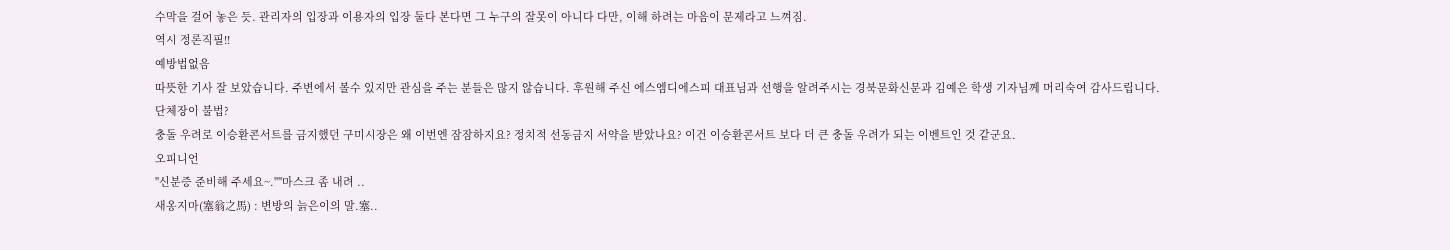수막을 걸어 놓은 듯. 관리자의 입장과 이용자의 입장 둘다 본다면 그 누구의 잘못이 아니다 다만, 이해 하려는 마음이 문제라고 느껴짐.
역시 정론직필!!
예방법없음
따뜻한 기사 잘 보았습니다. 주변에서 볼수 있지만 관심을 주는 분들은 많지 않습니다. 후원해 주신 에스엠디에스피 대표님과 선행을 알려주시는 경북문화신문과 김예은 학생 기자님께 머리숙여 감사드립니다.
단체장이 불법?
충돌 우려로 이승환콘서트를 금지했던 구미시장은 왜 이번엔 잠잠하지요? 정치적 선동금지 서약을 받았나요? 이건 이승환콘서트 보다 더 큰 충돌 우려가 되는 이벤트인 것 같군요.
오피니언
"신분증 준비해 주세요~.""마스크 좀 내려 ..
새옹지마(塞翁之馬) : 변방의 늙은이의 말.塞..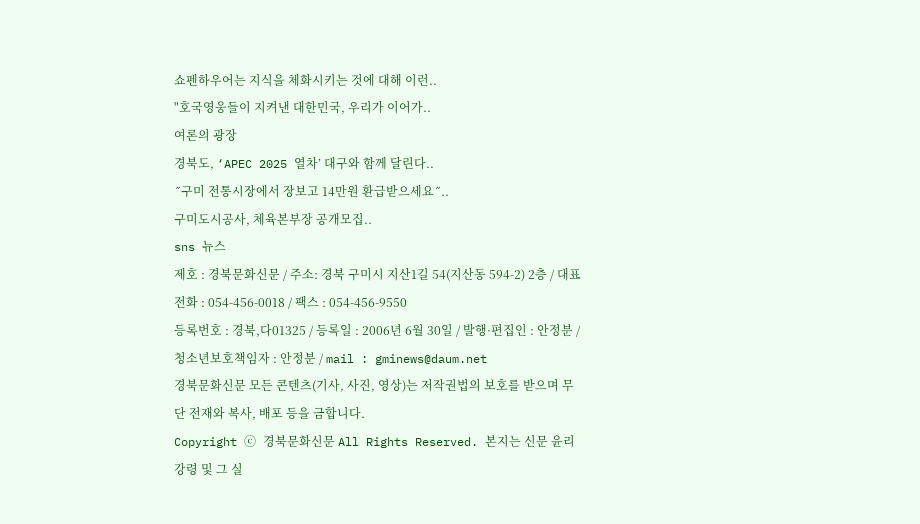쇼펜하우어는 지식을 체화시키는 것에 대해 이런..
"호국영웅들이 지켜낸 대한민국, 우리가 이어가..
여론의 광장
경북도, ‘APEC 2025 열차’ 대구와 함께 달린다..
˝구미 전통시장에서 장보고 14만원 환급받으세요˝..
구미도시공사, 체육본부장 공개모집..
sns 뉴스
제호 : 경북문화신문 / 주소: 경북 구미시 지산1길 54(지산동 594-2) 2층 / 대표전화 : 054-456-0018 / 팩스 : 054-456-9550
등록번호 : 경북,다01325 / 등록일 : 2006년 6월 30일 / 발행·편집인 : 안정분 / 청소년보호책임자 : 안정분 / mail : gminews@daum.net
경북문화신문 모든 콘텐츠(기사, 사진, 영상)는 저작권법의 보호를 받으며 무단 전재와 복사, 배포 등을 금합니다.
Copyright ⓒ 경북문화신문 All Rights Reserved. 본지는 신문 윤리강령 및 그 실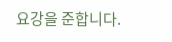요강을 준합니다.